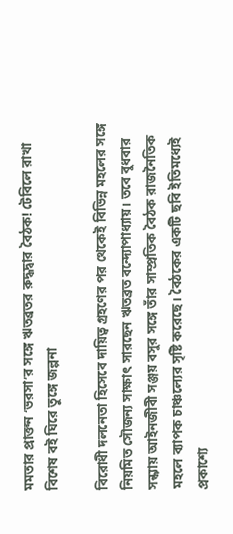মমতার প্রাক্তন ‘ভরসা’র সঙ্গে ঋতব্রতর রুদ্ধদ্বার বৈঠক! টেবিলে রাখা বিশেষ বই ঘিরে তুঙ্গে জল্পনা

বিরোধী দলনেতা হিসেবে দায়িত্ব গ্রহণের পর থেকেই বিভিন্ন মহলের সঙ্গে নিয়মিত সৌজন্য সাক্ষাৎ সারছেন ঋতব্রত বন্দ্যোপাধ্যায়। তবে বুধবার সন্ধ্যায় আইনজীবী সঞ্জয় বসুর সঙ্গে তাঁর সাম্প্রতিক বৈঠক রাজনৈতিক মহলে ব্যাপক চাঞ্চল্যের সৃষ্টি করেছে। বৈঠকের একটি ছবি ইতিমধ্যেই প্রকাশ্যে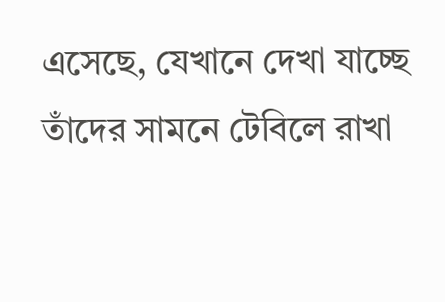এসেছে, যেখানে দেখা যাচ্ছে তাঁদের সামনে টেবিলে রাখা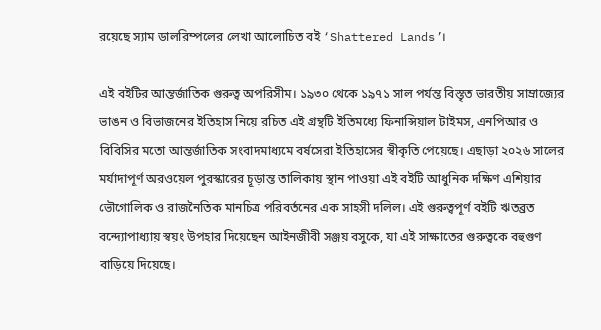রয়েছে স্যাম ডালরিম্পলের লেখা আলোচিত বই ‘Shattered Lands’।

এই বইটির আন্তর্জাতিক গুরুত্ব অপরিসীম। ১৯৩০ থেকে ১৯৭১ সাল পর্যন্ত বিস্তৃত ভারতীয় সাম্রাজ্যের ভাঙন ও বিভাজনের ইতিহাস নিয়ে রচিত এই গ্রন্থটি ইতিমধ্যে ফিনান্সিয়াল টাইমস, এনপিআর ও বিবিসির মতো আন্তর্জাতিক সংবাদমাধ্যমে বর্ষসেরা ইতিহাসের স্বীকৃতি পেয়েছে। এছাড়া ২০২৬ সালের মর্যাদাপূর্ণ অরওয়েল পুরস্কারের চূড়ান্ত তালিকায় স্থান পাওয়া এই বইটি আধুনিক দক্ষিণ এশিয়ার ভৌগোলিক ও রাজনৈতিক মানচিত্র পরিবর্তনের এক সাহসী দলিল। এই গুরুত্বপূর্ণ বইটি ঋতব্রত বন্দ্যোপাধ্যায় স্বয়ং উপহার দিয়েছেন আইনজীবী সঞ্জয় বসুকে, যা এই সাক্ষাতের গুরুত্বকে বহুগুণ বাড়িয়ে দিয়েছে।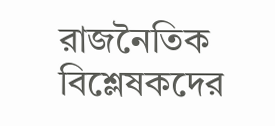রাজনৈতিক বিশ্লেষকদের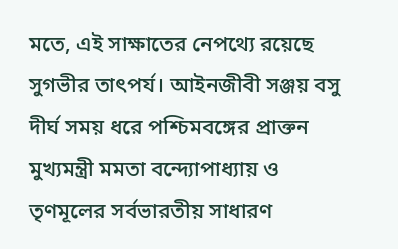মতে, এই সাক্ষাতের নেপথ্যে রয়েছে সুগভীর তাৎপর্য। আইনজীবী সঞ্জয় বসু দীর্ঘ সময় ধরে পশ্চিমবঙ্গের প্রাক্তন মুখ্যমন্ত্রী মমতা বন্দ্যোপাধ্যায় ও তৃণমূলের সর্বভারতীয় সাধারণ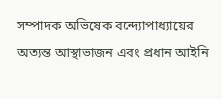সম্পাদক অভিষেক বন্দ্যোপাধ্যায়ের অত্যন্ত আস্থাভাজন এবং প্রধান আইনি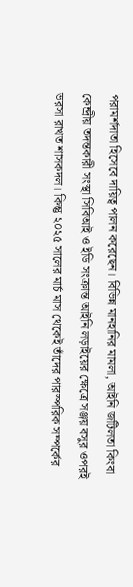পরামর্শদাতা হিসেবে দায়িত্ব পালন করেছেন। বিভিন্ন মানহানির মামলা, আইনি জটিলতা কিংবা কেন্দ্রীয় তদন্তকারী সংস্থা সিবিআই ও ইডি সংক্রান্ত আইনি লড়াইয়ের ক্ষেত্রে সঞ্জয় বসুর ওপরই ভরসা রাখত শাসকদল। কিন্তু ২০২৫ সালের মার্চ মাস থেকেই তাঁদের পারস্পরিক সম্পর্কের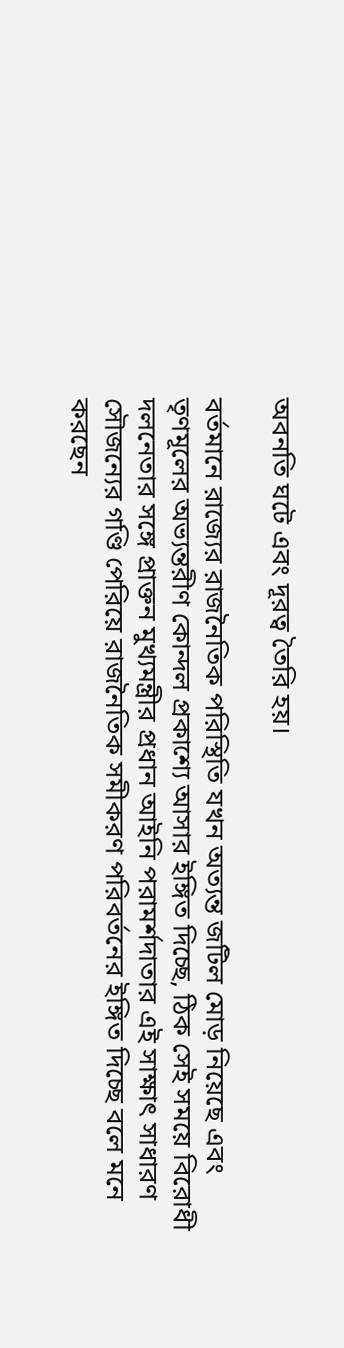অবনতি ঘটে এবং দূরত্ব তৈরি হয়।

বর্তমানে রাজ্যের রাজনৈতিক পরিস্থিতি যখন অত্যন্ত জটিল মোড় নিয়েছে এবং তৃণমূলের অভ্যন্তরীণ কোন্দল প্রকাশ্যে আসার ইঙ্গিত দিচ্ছে, ঠিক সেই সময়ে বিরোধী দলনেতার সঙ্গে প্রাক্তন মুখ্যমন্ত্রীর প্রধান আইনি পরামর্শদাতার এই সাক্ষাৎ সাধারণ সৌজন্যের গণ্ডি পেরিয়ে রাজনৈতিক সমীকরণ পরিবর্তনের ইঙ্গিত দিচ্ছে বলে মনে করছেন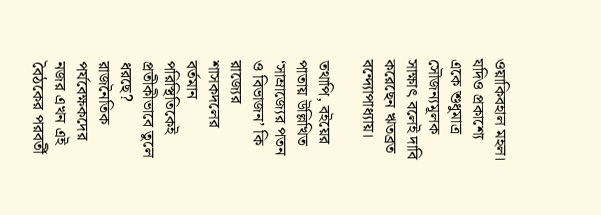ওয়াকিবহাল মহল। যদিও প্রকাশ্যে একে শুধুমাত্র সৌজন্যমূলক সাক্ষাৎ বলেই দাবি করেছেন ঋতব্রত বন্দ্যোপাধ্যায়।

তথাপি, বইয়ের পাতায় উল্লিখিত ‘সাম্রাজ্যের পতন ও বিভাজন’ কি রাজ্যের শাসকদলের বর্তমান পরিস্থিতিকেই প্রতীকীভাবে তুলে ধরছে? রাজনৈতিক পর্যবেক্ষকদের নজর এখন এই বৈঠকের পরবর্তী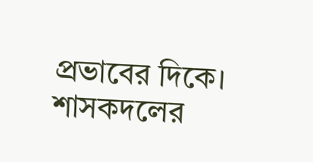প্রভাবের দিকে। শাসকদলের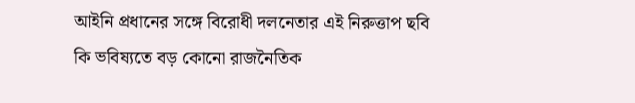আইনি প্রধানের সঙ্গে বিরোধী দলনেতার এই নিরুত্তাপ ছবি কি ভবিষ্যতে বড় কোনো রাজনৈতিক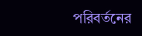পরিবর্তনের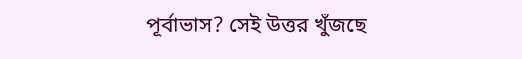পূর্বাভাস? সেই উত্তর খুঁজছে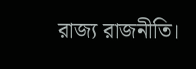রাজ্য রাজনীতি।